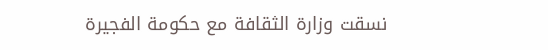نسقت وزارة الثقافة مع حكومة الفجيرة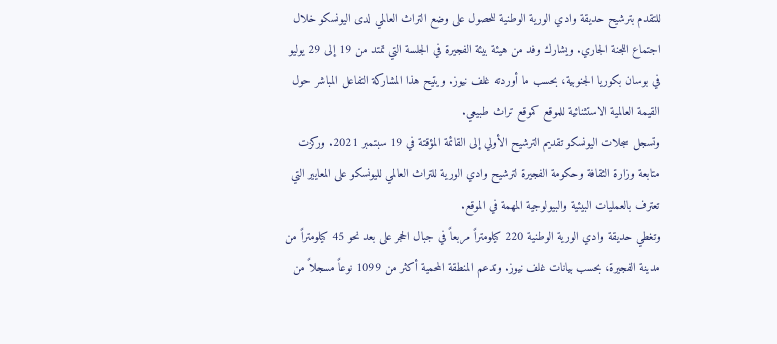للتقدم بترشيح حديقة وادي الورية الوطنية للحصول على وضع التراث العالمي لدى اليونسكو خلال اجتماع اللجنة الجاري. ويشارك وفد من هيئة بيئة الفجيرة في الجلسة التي تمتد من 19 إلى 29 يوليو في بوسان بكوريا الجنوبية، بحسب ما أوردته غلف نيوز. ويتيح هذا المشاركة التفاعل المباشر حول القيمة العالمية الاستثنائية للموقع كموقع تراث طبيعي.
وتسجل سجلات اليونسكو تقديم الترشيح الأولي إلى القائمة المؤقتة في 19 سبتمبر 2021. وركزت متابعة وزارة الثقافة وحكومة الفجيرة لترشيح وادي الورية للتراث العالمي لليونسكو على المعايير التي تعترف بالعمليات البيئية والبيولوجية المهمة في الموقع.
وتغطي حديقة وادي الورية الوطنية 220 كيلومتراً مربعاً في جبال الحجر على بعد نحو 45 كيلومتراً من مدينة الفجيرة، بحسب بيانات غلف نيوز. وتدعم المنطقة المحمية أكثر من 1099 نوعاً مسجلاً من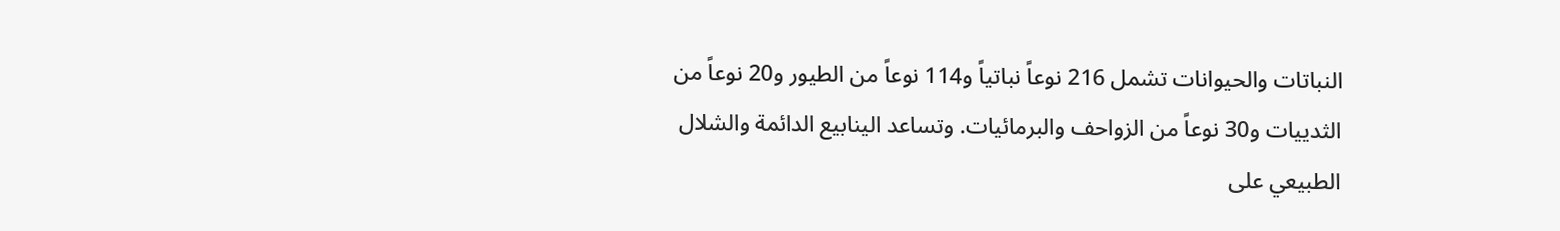النباتات والحيوانات تشمل 216 نوعاً نباتياً و114 نوعاً من الطيور و20 نوعاً من الثدييات و30 نوعاً من الزواحف والبرمائيات. وتساعد الينابيع الدائمة والشلال الطبيعي على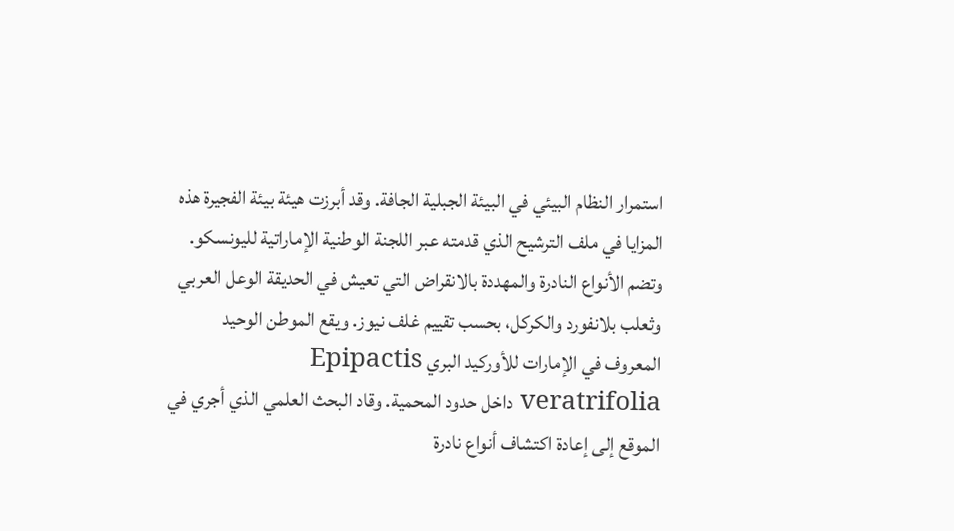استمرار النظام البيئي في البيئة الجبلية الجافة. وقد أبرزت هيئة بيئة الفجيرة هذه المزايا في ملف الترشيح الذي قدمته عبر اللجنة الوطنية الإماراتية لليونسكو.
وتضم الأنواع النادرة والمهددة بالانقراض التي تعيش في الحديقة الوعل العربي وثعلب بلانفورد والكركل، بحسب تقييم غلف نيوز. ويقع الموطن الوحيد المعروف في الإمارات للأوركيد البري Epipactis veratrifolia داخل حدود المحمية. وقاد البحث العلمي الذي أجري في الموقع إلى إعادة اكتشاف أنواع نادرة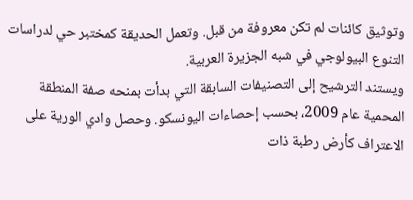وتوثيق كائنات لم تكن معروفة من قبل. وتعمل الحديقة كمختبر حي لدراسات التنوع البيولوجي في شبه الجزيرة العربية.
ويستند الترشيح إلى التصنيفات السابقة التي بدأت بمنحه صفة المنطقة المحمية عام 2009، بحسب إحصاءات اليونسكو. وحصل وادي الورية على الاعتراف كأرض رطبة ذات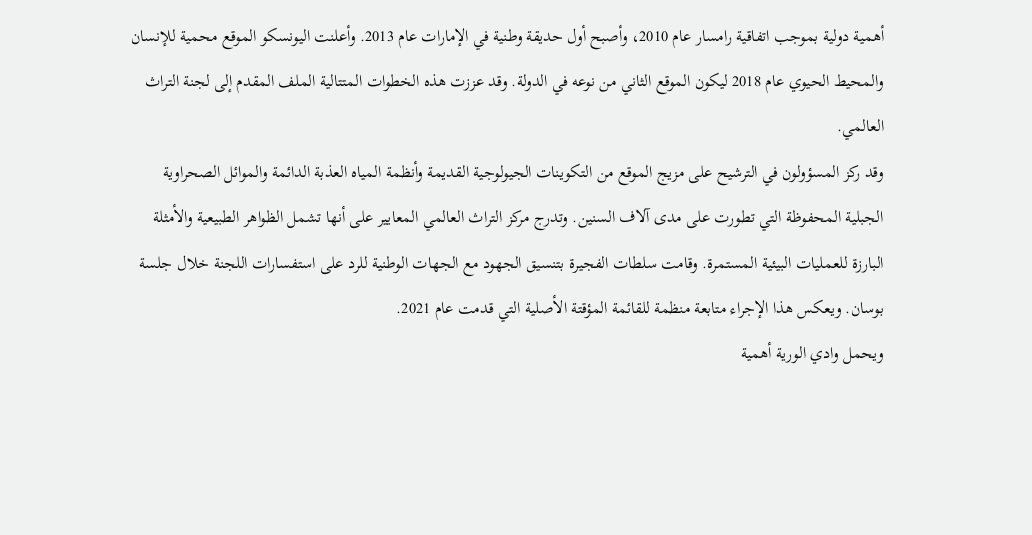أهمية دولية بموجب اتفاقية رامسار عام 2010، وأصبح أول حديقة وطنية في الإمارات عام 2013. وأعلنت اليونسكو الموقع محمية للإنسان والمحيط الحيوي عام 2018 ليكون الموقع الثاني من نوعه في الدولة. وقد عززت هذه الخطوات المتتالية الملف المقدم إلى لجنة التراث العالمي.
وقد ركز المسؤولون في الترشيح على مزيج الموقع من التكوينات الجيولوجية القديمة وأنظمة المياه العذبة الدائمة والموائل الصحراوية الجبلية المحفوظة التي تطورت على مدى آلاف السنين. وتدرج مركز التراث العالمي المعايير على أنها تشمل الظواهر الطبيعية والأمثلة البارزة للعمليات البيئية المستمرة. وقامت سلطات الفجيرة بتنسيق الجهود مع الجهات الوطنية للرد على استفسارات اللجنة خلال جلسة بوسان. ويعكس هذا الإجراء متابعة منظمة للقائمة المؤقتة الأصلية التي قدمت عام 2021.
ويحمل وادي الورية أهمية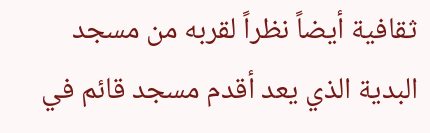ثقافية أيضاً نظراً لقربه من مسجد البدية الذي يعد أقدم مسجد قائم في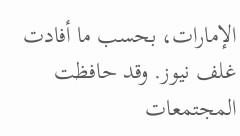الإمارات، بحسب ما أفادت غلف نيوز. وقد حافظت المجتمعات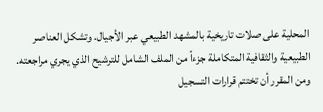المحلية على صلات تاريخية بالمشهد الطبيعي عبر الأجيال. وتشكل العناصر الطبيعية والثقافية المتكاملة جزءاً من الملف الشامل للترشيح الذي يجري مراجعته. ومن المقرر أن تختتم قرارات التسجيل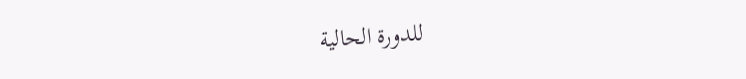للدورة الحالية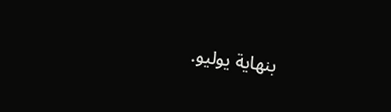بنهاية يوليو.